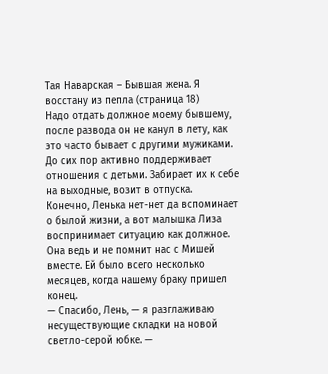Тая Наварская – Бывшая жена. Я восстану из пепла (страница 18)
Надо отдать должное моему бывшему, после развода он не канул в лету, как это часто бывает с другими мужиками. До сих пор активно поддерживает отношения с детьми. Забирает их к себе на выходные, возит в отпуска.
Конечно, Ленька нет-нет да вспоминает о былой жизни, а вот малышка Лиза воспринимает ситуацию как должное. Она ведь и не помнит нас с Мишей вместе. Ей было всего несколько месяцев, когда нашему браку пришел конец.
— Спасибо, Лень, — я разглаживаю несуществующие складки на новой светло-серой юбке. —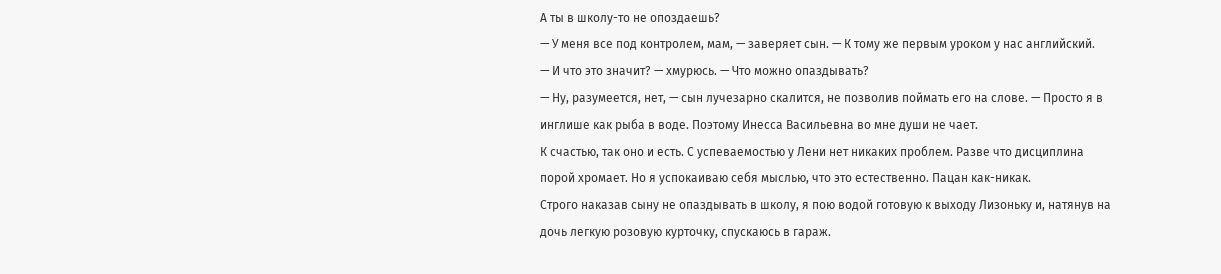А ты в школу-то не опоздаешь?
— У меня все под контролем, мам, — заверяет сын. — К тому же первым уроком у нас английский.
— И что это значит? — хмурюсь. — Что можно опаздывать?
— Ну, разумеется, нет, — сын лучезарно скалится, не позволив поймать его на слове. — Просто я в инглише как рыба в воде. Поэтому Инесса Васильевна во мне души не чает.
К счастью, так оно и есть. С успеваемостью у Лени нет никаких проблем. Разве что дисциплина порой хромает. Но я успокаиваю себя мыслью, что это естественно. Пацан как-никак.
Строго наказав сыну не опаздывать в школу, я пою водой готовую к выходу Лизоньку и, натянув на дочь легкую розовую курточку, спускаюсь в гараж.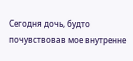Сегодня дочь, будто почувствовав мое внутренне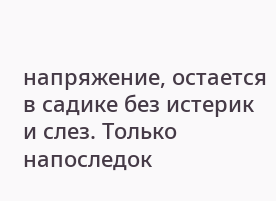напряжение, остается в садике без истерик и слез. Только напоследок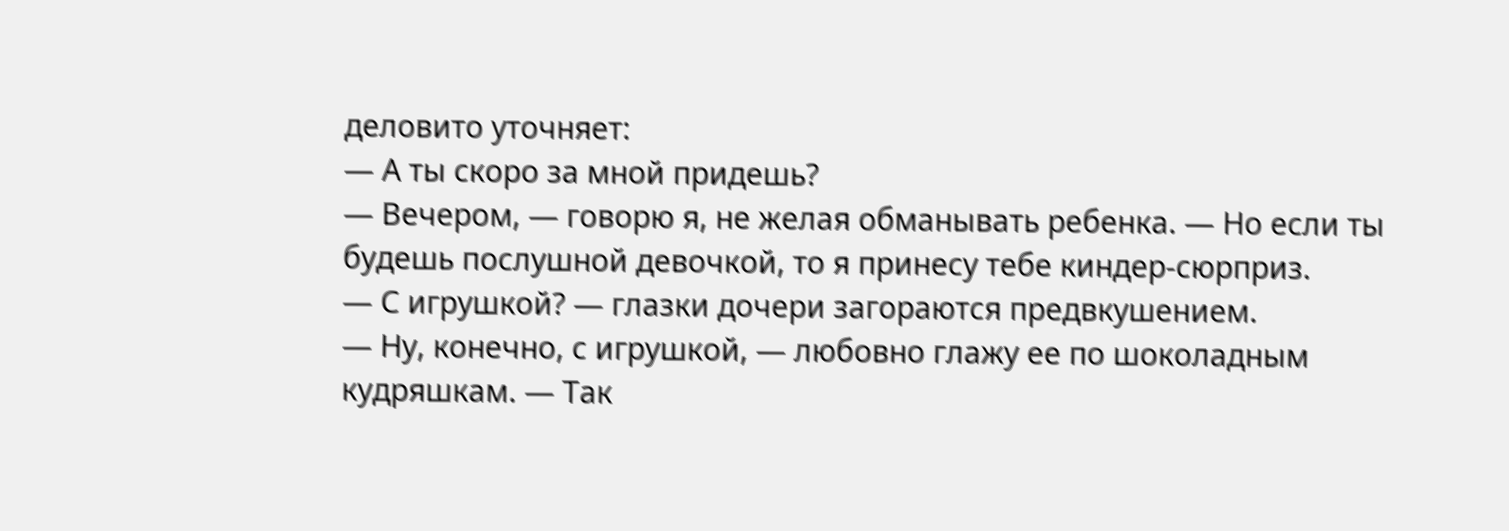деловито уточняет:
— А ты скоро за мной придешь?
— Вечером, — говорю я, не желая обманывать ребенка. — Но если ты будешь послушной девочкой, то я принесу тебе киндер-сюрприз.
— С игрушкой? — глазки дочери загораются предвкушением.
— Ну, конечно, с игрушкой, — любовно глажу ее по шоколадным кудряшкам. — Так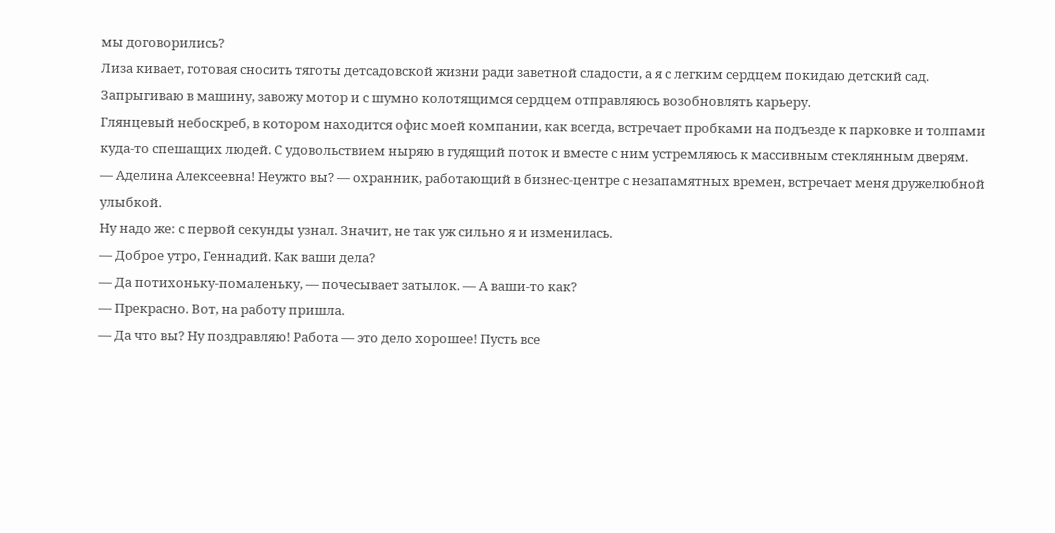мы договорились?
Лиза кивает, готовая сносить тяготы детсадовской жизни ради заветной сладости, а я с легким сердцем покидаю детский сад. Запрыгиваю в машину, завожу мотор и с шумно колотящимся сердцем отправляюсь возобновлять карьеру.
Глянцевый небоскреб, в котором находится офис моей компании, как всегда, встречает пробками на подъезде к парковке и толпами куда-то спешащих людей. С удовольствием ныряю в гудящий поток и вместе с ним устремляюсь к массивным стеклянным дверям.
— Аделина Алексеевна! Неужто вы? — охранник, работающий в бизнес-центре с незапамятных времен, встречает меня дружелюбной улыбкой.
Ну надо же: с первой секунды узнал. Значит, не так уж сильно я и изменилась.
— Доброе утро, Геннадий. Как ваши дела?
— Да потихоньку-помаленьку, — почесывает затылок. — А ваши-то как?
— Прекрасно. Вот, на работу пришла.
— Да что вы? Ну поздравляю! Работа — это дело хорошее! Пусть все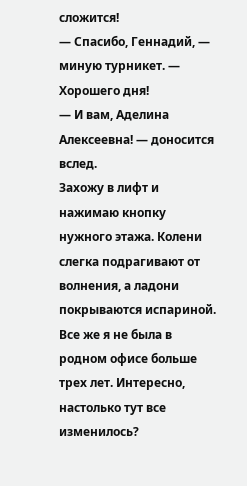сложится!
— Спасибо, Геннадий, — миную турникет. — Хорошего дня!
— И вам, Аделина Алексеевна! — доносится вслед.
Захожу в лифт и нажимаю кнопку нужного этажа. Колени слегка подрагивают от волнения, а ладони покрываются испариной. Все же я не была в родном офисе больше трех лет. Интересно, настолько тут все изменилось?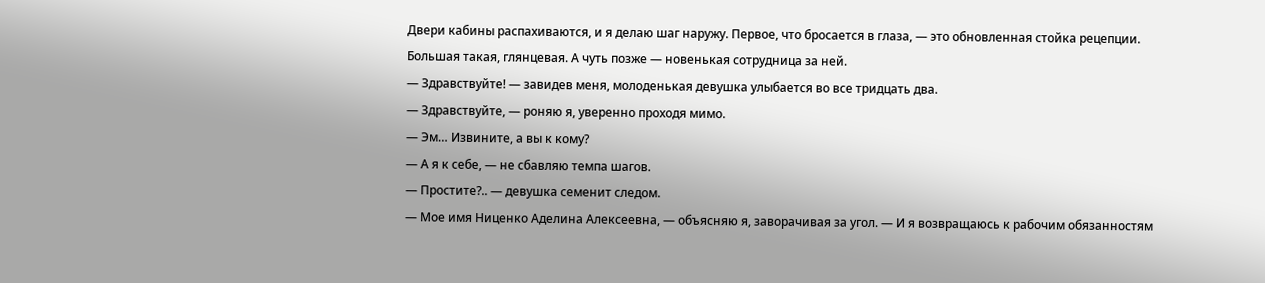Двери кабины распахиваются, и я делаю шаг наружу. Первое, что бросается в глаза, — это обновленная стойка рецепции. Большая такая, глянцевая. А чуть позже — новенькая сотрудница за ней.
— Здравствуйте! — завидев меня, молоденькая девушка улыбается во все тридцать два.
— Здравствуйте, — роняю я, уверенно проходя мимо.
— Эм… Извините, а вы к кому?
— А я к себе, — не сбавляю темпа шагов.
— Простите?.. — девушка семенит следом.
— Мое имя Ниценко Аделина Алексеевна, — объясняю я, заворачивая за угол. — И я возвращаюсь к рабочим обязанностям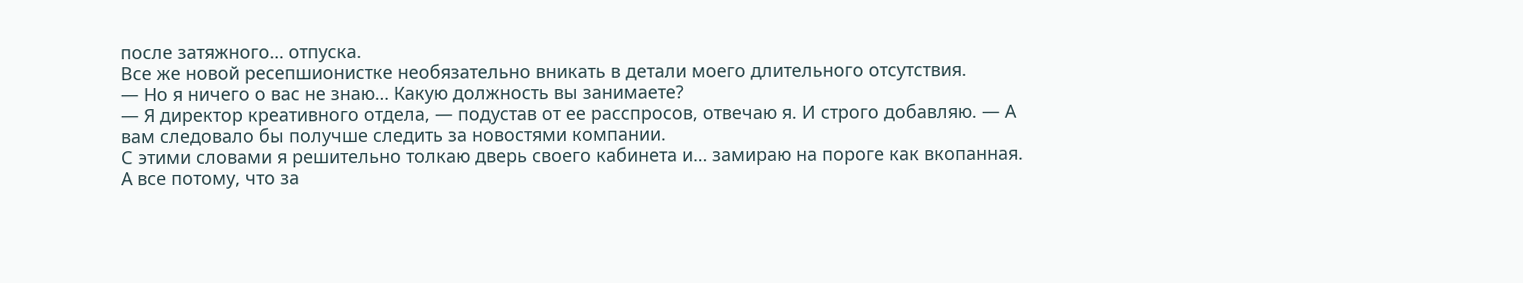после затяжного… отпуска.
Все же новой ресепшионистке необязательно вникать в детали моего длительного отсутствия.
— Но я ничего о вас не знаю… Какую должность вы занимаете?
— Я директор креативного отдела, — подустав от ее расспросов, отвечаю я. И строго добавляю. — А вам следовало бы получше следить за новостями компании.
С этими словами я решительно толкаю дверь своего кабинета и… замираю на пороге как вкопанная.
А все потому, что за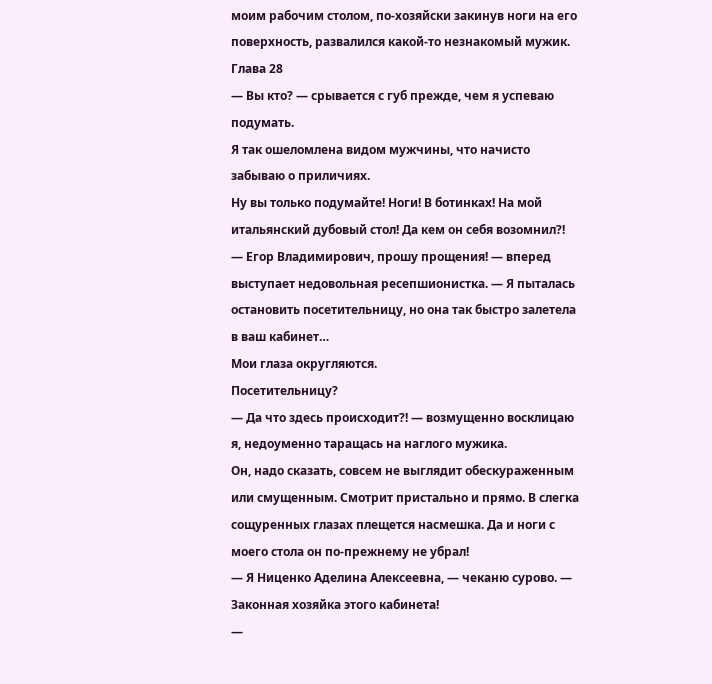моим рабочим столом, по-хозяйски закинув ноги на его поверхность, развалился какой-то незнакомый мужик.
Глава 28
— Вы кто? — срывается с губ прежде, чем я успеваю подумать.
Я так ошеломлена видом мужчины, что начисто забываю о приличиях.
Ну вы только подумайте! Ноги! В ботинках! На мой итальянский дубовый стол! Да кем он себя возомнил?!
— Егор Владимирович, прошу прощения! — вперед выступает недовольная ресепшионистка. — Я пыталась остановить посетительницу, но она так быстро залетела в ваш кабинет…
Мои глаза округляются.
Посетительницу?
— Да что здесь происходит?! — возмущенно восклицаю я, недоуменно таращась на наглого мужика.
Он, надо сказать, совсем не выглядит обескураженным или смущенным. Смотрит пристально и прямо. В слегка сощуренных глазах плещется насмешка. Да и ноги с моего стола он по-прежнему не убрал!
— Я Ниценко Аделина Алексеевна, — чеканю сурово. — Законная хозяйка этого кабинета!
—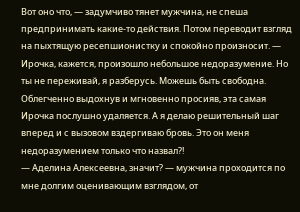Вот оно что, — задумчиво тянет мужчина, не спеша предпринимать какие-то действия. Потом переводит взгляд на пыхтящую ресепшионистку и спокойно произносит. — Ирочка, кажется, произошло небольшое недоразумение. Но ты не переживай, я разберусь. Можешь быть свободна.
Облегченно выдохнув и мгновенно просияв, эта самая Ирочка послушно удаляется. А я делаю решительный шаг вперед и с вызовом вздергиваю бровь. Это он меня недоразумением только что назвал?!
— Аделина Алексеевна, значит? — мужчина проходится по мне долгим оценивающим взглядом, от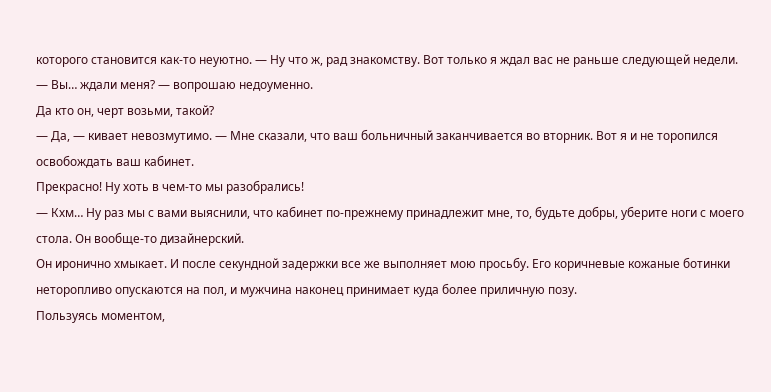которого становится как-то неуютно. — Ну что ж, рад знакомству. Вот только я ждал вас не раньше следующей недели.
— Вы… ждали меня? — вопрошаю недоуменно.
Да кто он, черт возьми, такой?
— Да, — кивает невозмутимо. — Мне сказали, что ваш больничный заканчивается во вторник. Вот я и не торопился освобождать ваш кабинет.
Прекрасно! Ну хоть в чем-то мы разобрались!
— Кхм… Ну раз мы с вами выяснили, что кабинет по-прежнему принадлежит мне, то, будьте добры, уберите ноги с моего стола. Он вообще-то дизайнерский.
Он иронично хмыкает. И после секундной задержки все же выполняет мою просьбу. Его коричневые кожаные ботинки неторопливо опускаются на пол, и мужчина наконец принимает куда более приличную позу.
Пользуясь моментом,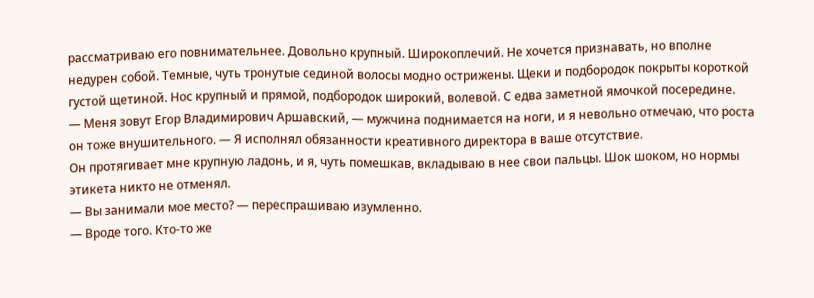рассматриваю его повнимательнее. Довольно крупный. Широкоплечий. Не хочется признавать, но вполне недурен собой. Темные, чуть тронутые сединой волосы модно острижены. Щеки и подбородок покрыты короткой густой щетиной. Нос крупный и прямой, подбородок широкий, волевой. С едва заметной ямочкой посередине.
— Меня зовут Егор Владимирович Аршавский, — мужчина поднимается на ноги, и я невольно отмечаю, что роста он тоже внушительного. — Я исполнял обязанности креативного директора в ваше отсутствие.
Он протягивает мне крупную ладонь, и я, чуть помешкав, вкладываю в нее свои пальцы. Шок шоком, но нормы этикета никто не отменял.
— Вы занимали мое место? — переспрашиваю изумленно.
— Вроде того. Кто-то же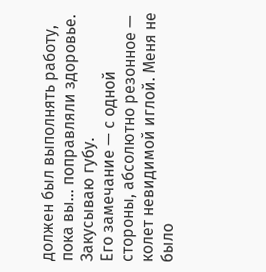должен был выполнять работу, пока вы… поправляли здоровье.
Закусываю губу.
Его замечание — с одной стороны, абсолютно резонное — колет невидимой иглой. Меня не было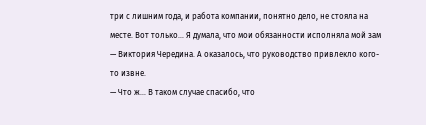три с лишним года, и работа компании, понятно дело, не стояла на месте. Вот только… Я думала, что мои обязанности исполняла мой зам — Виктория Чередина. А оказалось, что руководство привлекло кого-то извне.
— Что ж… В таком случае спасибо, что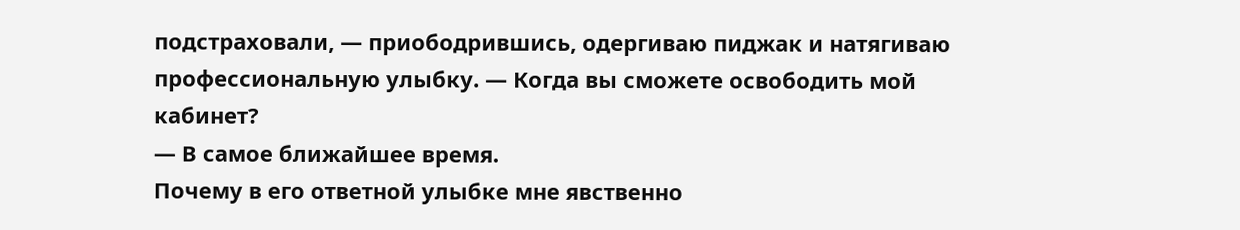подстраховали, — приободрившись, одергиваю пиджак и натягиваю профессиональную улыбку. — Когда вы сможете освободить мой кабинет?
— В самое ближайшее время.
Почему в его ответной улыбке мне явственно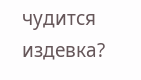чудится издевка?